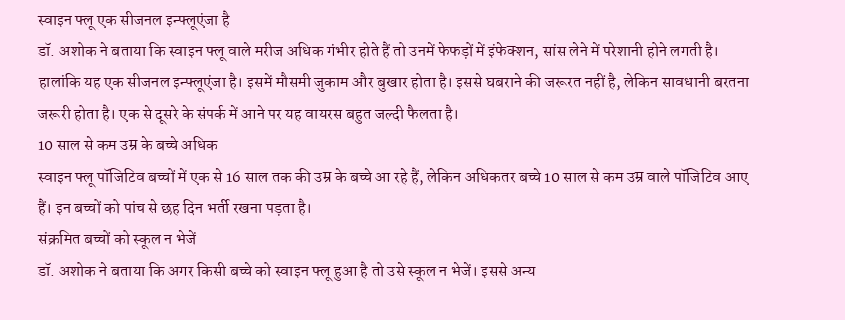स्वाइन फ्लू एक सीजनल इन्फ्लूएंजा है
डॉ. अशोक ने बताया कि स्वाइन फ्लू वाले मरीज अधिक गंभीर होते हैं तो उनमें फेफड़ों में इंफेक्शन, सांस लेने में परेशानी होने लगती है। हालांकि यह एक सीजनल इन्फ्लूएंजा है। इसमें मौसमी जुकाम और बुखार होता है। इससे घबराने की जरूरत नहीं है, लेकिन सावधानी बरतना जरूरी होता है। एक से दूसरे के संपर्क में आने पर यह वायरस बहुत जल्दी फैलता है।
10 साल से कम उम्र के बच्चे अधिक
स्वाइन फ्लू पॉजिटिव बच्चों में एक से 16 साल तक की उम्र के बच्चे आ रहे हैं, लेकिन अधिकतर बच्चे 10 साल से कम उम्र वाले पॉजिटिव आए हैं। इन बच्चों को पांच से छह दिन भर्ती रखना पड़ता है।
संक्रमित बच्चों को स्कूल न भेजें
डॉ. अशोक ने बताया कि अगर किसी बच्चे को स्वाइन फ्लू हुआ है तो उसे स्कूल न भेजें। इससे अन्य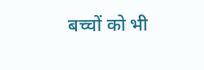बच्चों को भी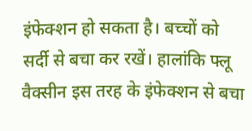इंफेक्शन हो सकता है। बच्चों को सर्दी से बचा कर रखें। हालांकि फ्लू वैक्सीन इस तरह के इंफेक्शन से बचा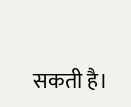सकती है।